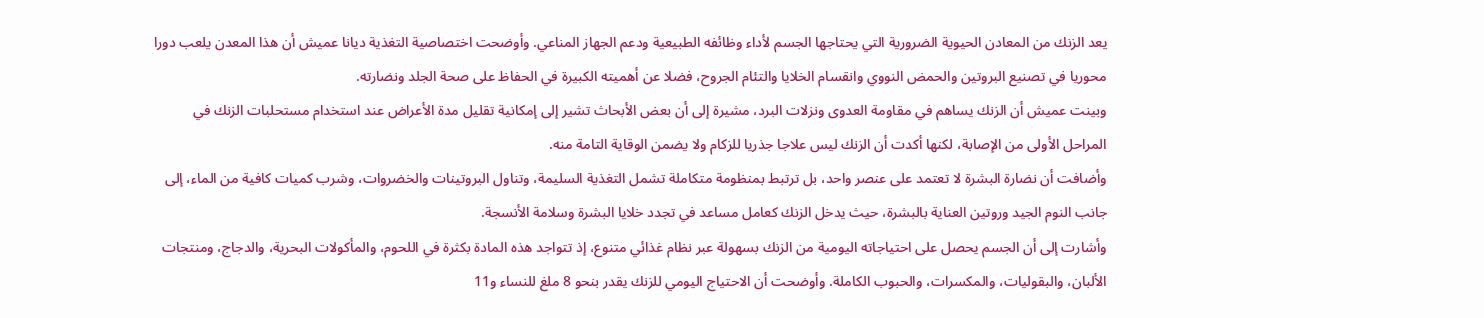يعد الزنك من المعادن الحيوية الضرورية التي يحتاجها الجسم لأداء وظائفه الطبيعية ودعم الجهاز المناعي. وأوضحت اختصاصية التغذية ديانا عميش أن هذا المعدن يلعب دورا محوريا في تصنيع البروتين والحمض النووي وانقسام الخلايا والتئام الجروح، فضلا عن أهميته الكبيرة في الحفاظ على صحة الجلد ونضارته.
وبينت عميش أن الزنك يساهم في مقاومة العدوى ونزلات البرد، مشيرة إلى أن بعض الأبحاث تشير إلى إمكانية تقليل مدة الأعراض عند استخدام مستحلبات الزنك في المراحل الأولى من الإصابة، لكنها أكدت أن الزنك ليس علاجا جذريا للزكام ولا يضمن الوقاية التامة منه.
وأضافت أن نضارة البشرة لا تعتمد على عنصر واحد، بل ترتبط بمنظومة متكاملة تشمل التغذية السليمة، وتناول البروتينات والخضروات، وشرب كميات كافية من الماء، إلى جانب النوم الجيد وروتين العناية بالبشرة، حيث يدخل الزنك كعامل مساعد في تجدد خلايا البشرة وسلامة الأنسجة.
وأشارت إلى أن الجسم يحصل على احتياجاته اليومية من الزنك بسهولة عبر نظام غذائي متنوع، إذ تتواجد هذه المادة بكثرة في اللحوم، والمأكولات البحرية، والدجاج، ومنتجات الألبان، والبقوليات، والمكسرات، والحبوب الكاملة. وأوضحت أن الاحتياج اليومي للزنك يقدر بنحو 8 ملغ للنساء و11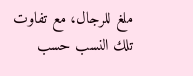ملغ للرجال، مع تفاوت تلك النسب حسب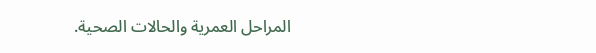المراحل العمرية والحالات الصحية.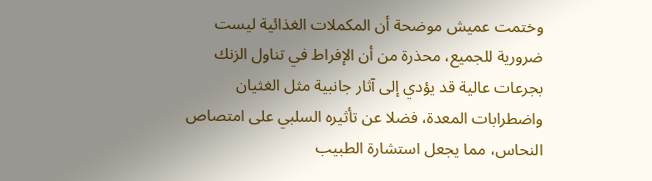وختمت عميش موضحة أن المكملات الغذائية ليست ضرورية للجميع، محذرة من أن الإفراط في تناول الزنك بجرعات عالية قد يؤدي إلى آثار جانبية مثل الغثيان واضطرابات المعدة، فضلا عن تأثيره السلبي على امتصاص النحاس، مما يجعل استشارة الطبيب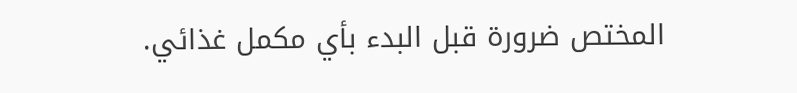المختص ضرورة قبل البدء بأي مكمل غذائي.